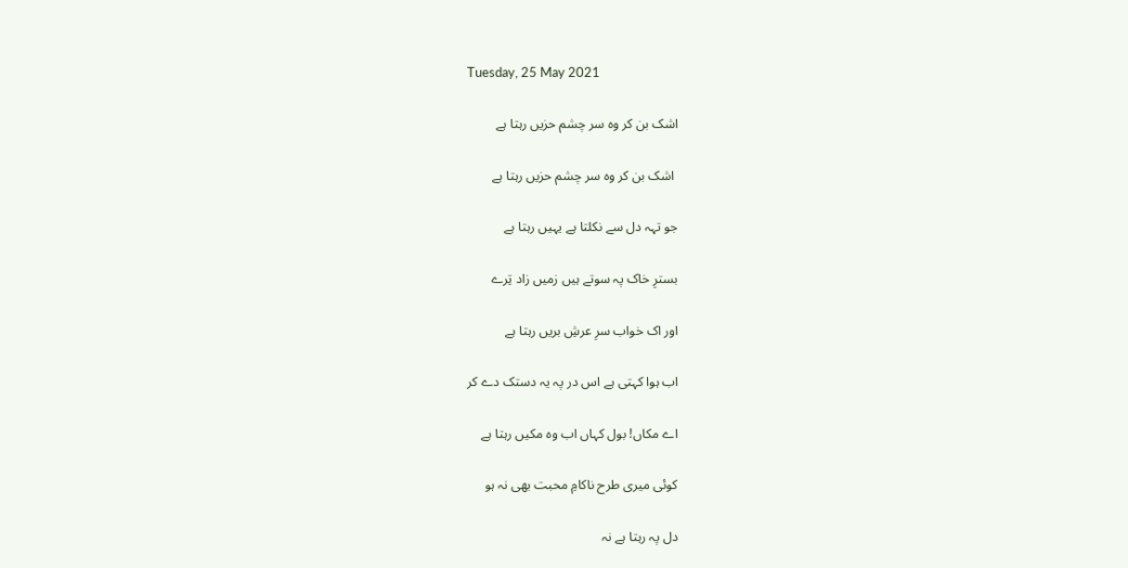Tuesday, 25 May 2021

اشک بن کر وہ سر چشم حزیں رہتا ہے

 اشک بن کر وہ سر چشم حزیں رہتا ہے

جو تہہ دل سے نکلتا ہے یہیں رہتا ہے

بسترِ خاک پہ سوتے ہیں زمیں زاد تِرے

اور اک خواب سرِ عرشِ بریں رہتا ہے

اب ہوا کہتی ہے اس در پہ یہ دستک دے کر

اے مکاں! بول کہاں اب وہ مکیں رہتا ہے

کوئی میری طرح ناکامِ محبت بھی نہ ہو

دل پہ رہتا ہے نہ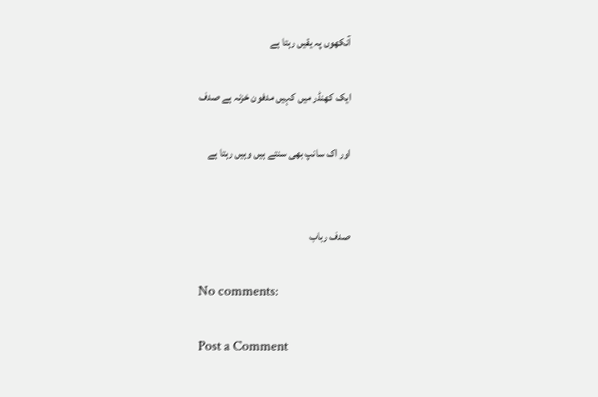آنکھوں پہ یقیں رہتا ہے

ایک کھنڈر میں کہیں مدفون خزنہ ہے صدف

اور اک سانپ بھی سنتے ہیں وہیں رہتا ہے


صدف رباب

No comments:

Post a Comment